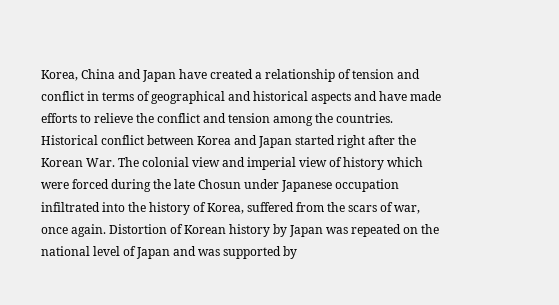Korea, China and Japan have created a relationship of tension and conflict in terms of geographical and historical aspects and have made efforts to relieve the conflict and tension among the countries. Historical conflict between Korea and Japan started right after the Korean War. The colonial view and imperial view of history which were forced during the late Chosun under Japanese occupation infiltrated into the history of Korea, suffered from the scars of war, once again. Distortion of Korean history by Japan was repeated on the national level of Japan and was supported by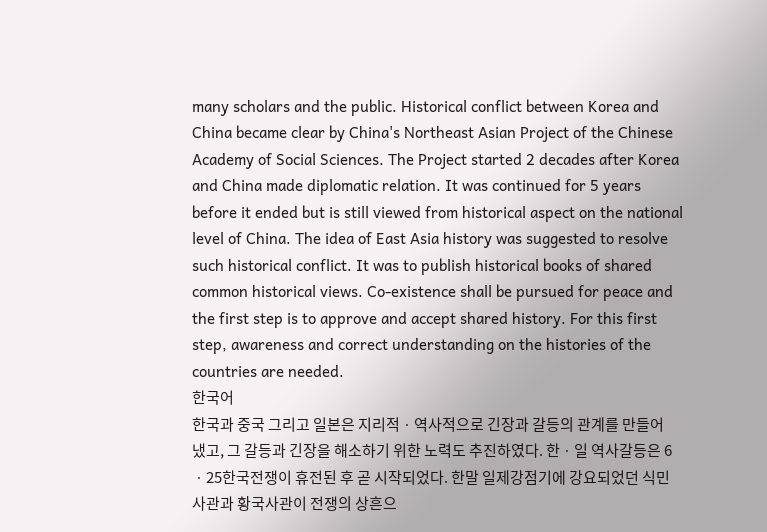many scholars and the public. Historical conflict between Korea and China became clear by China's Northeast Asian Project of the Chinese Academy of Social Sciences. The Project started 2 decades after Korea and China made diplomatic relation. It was continued for 5 years before it ended but is still viewed from historical aspect on the national level of China. The idea of East Asia history was suggested to resolve such historical conflict. It was to publish historical books of shared common historical views. Co-existence shall be pursued for peace and the first step is to approve and accept shared history. For this first step, awareness and correct understanding on the histories of the countries are needed.
한국어
한국과 중국 그리고 일본은 지리적ㆍ역사적으로 긴장과 갈등의 관계를 만들어냈고, 그 갈등과 긴장을 해소하기 위한 노력도 추진하였다. 한ㆍ일 역사갈등은 6ㆍ25한국전쟁이 휴전된 후 곧 시작되었다. 한말 일제강점기에 강요되었던 식민사관과 황국사관이 전쟁의 상흔으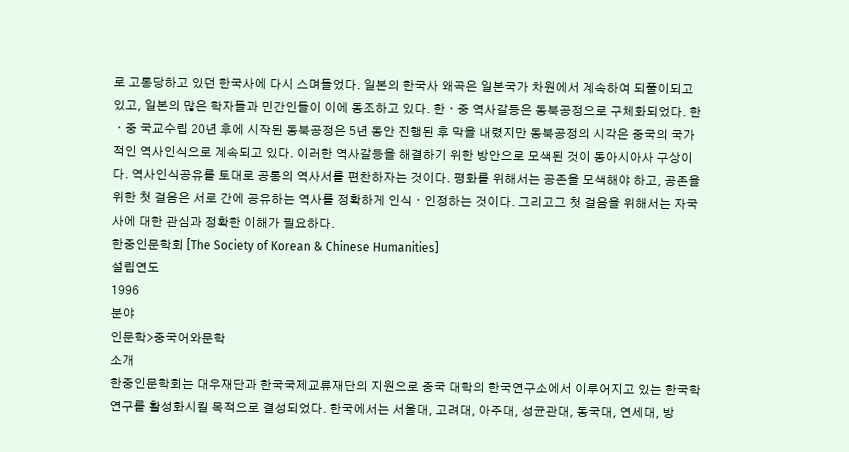로 고통당하고 있던 한국사에 다시 스며들었다. 일본의 한국사 왜곡은 일본국가 차원에서 계속하여 되풀이되고 있고, 일본의 많은 학자들과 민간인들이 이에 동조하고 있다. 한ㆍ중 역사갈등은 동북공정으로 구체화되었다. 한ㆍ중 국교수립 20년 후에 시작된 동북공정은 5년 동안 진행된 후 막을 내렸지만 동북공정의 시각은 중국의 국가적인 역사인식으로 계속되고 있다. 이러한 역사갈등을 해결하기 위한 방안으로 모색된 것이 동아시아사 구상이다. 역사인식공유를 토대로 공통의 역사서를 편찬하자는 것이다. 평화를 위해서는 공존을 모색해야 하고, 공존을 위한 첫 걸음은 서로 간에 공유하는 역사를 정확하게 인식ㆍ인정하는 것이다. 그리고그 첫 걸음을 위해서는 자국사에 대한 관심과 정확한 이해가 필요하다.
한중인문학회 [The Society of Korean & Chinese Humanities]
설립연도
1996
분야
인문학>중국어와문학
소개
한중인문학회는 대우재단과 한국국제교류재단의 지원으로 중국 대학의 한국연구소에서 이루어지고 있는 한국학 연구를 활성화시킬 목적으로 결성되었다. 한국에서는 서울대, 고려대, 아주대, 성균관대, 동국대, 연세대, 방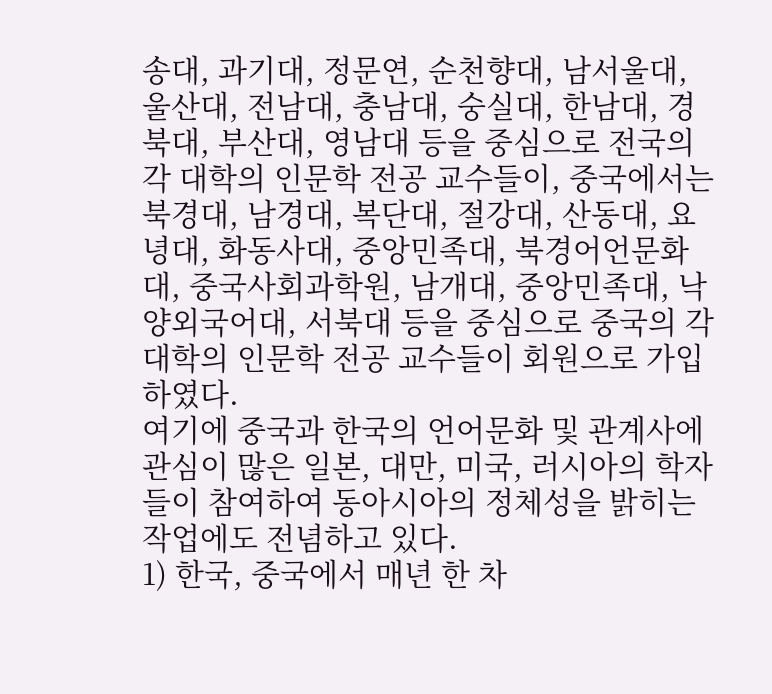송대, 과기대, 정문연, 순천향대, 남서울대, 울산대, 전남대, 충남대, 숭실대, 한남대, 경북대, 부산대, 영남대 등을 중심으로 전국의 각 대학의 인문학 전공 교수들이, 중국에서는 북경대, 남경대, 복단대, 절강대, 산동대, 요녕대, 화동사대, 중앙민족대, 북경어언문화대, 중국사회과학원, 남개대, 중앙민족대, 낙양외국어대, 서북대 등을 중심으로 중국의 각 대학의 인문학 전공 교수들이 회원으로 가입하였다.
여기에 중국과 한국의 언어문화 및 관계사에 관심이 많은 일본, 대만, 미국, 러시아의 학자들이 참여하여 동아시아의 정체성을 밝히는 작업에도 전념하고 있다.
1) 한국, 중국에서 매년 한 차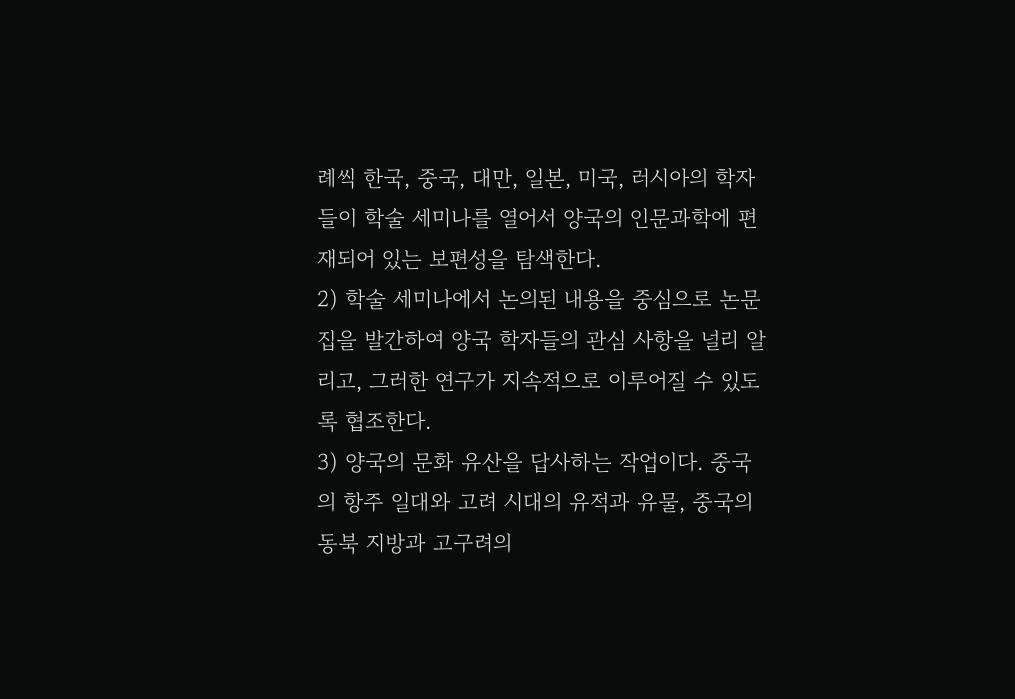례씩 한국, 중국, 대만, 일본, 미국, 러시아의 학자들이 학술 세미나를 열어서 양국의 인문과학에 편재되어 있는 보편성을 탐색한다.
2) 학술 세미나에서 논의된 내용을 중심으로 논문집을 발간하여 양국 학자들의 관심 사항을 널리 알리고, 그러한 연구가 지속적으로 이루어질 수 있도록 협조한다.
3) 양국의 문화 유산을 답사하는 작업이다. 중국의 항주 일대와 고려 시대의 유적과 유물, 중국의 동북 지방과 고구려의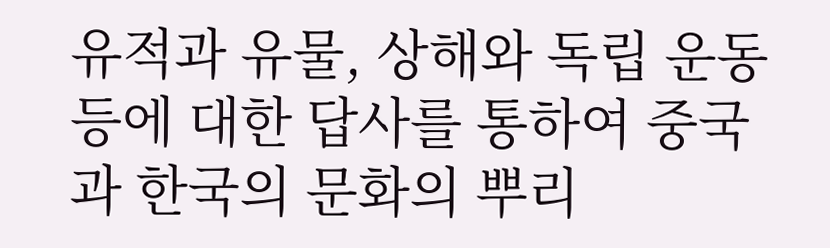유적과 유물, 상해와 독립 운동 등에 대한 답사를 통하여 중국과 한국의 문화의 뿌리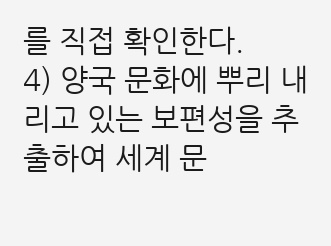를 직접 확인한다.
4) 양국 문화에 뿌리 내리고 있는 보편성을 추출하여 세계 문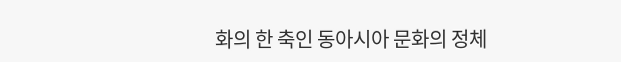화의 한 축인 동아시아 문화의 정체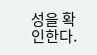성을 확인한다.